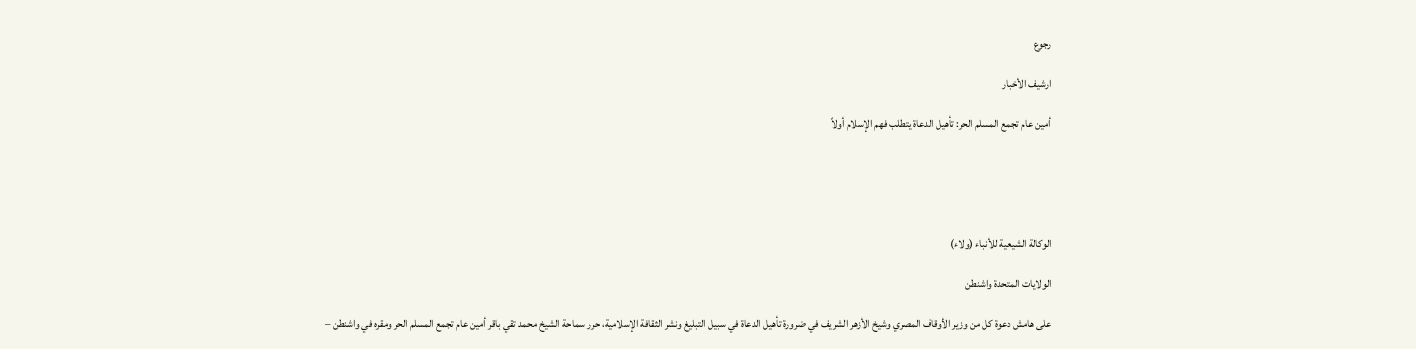رجوع

ارشيف الأخبار

أمين عام تجمع المسلم الحر: تأهيل الدعاة يتطلب فهم الإسلام أولاً





الوكالة الشيعية للأنباء (ولاء)

الولايات المتحدة واشنطن

على هامش دعوة كل من وزير الأوقاف المصري وشيخ الأزهر الشريف في ضرورة تأهيل الدعاة في سبيل التبليغ ونشر الثقافة الإسلامية، حرر سماحة الشيخ محمد تقي باقر أمين عام تجمع المسلم الحر ومقره في واشنطن –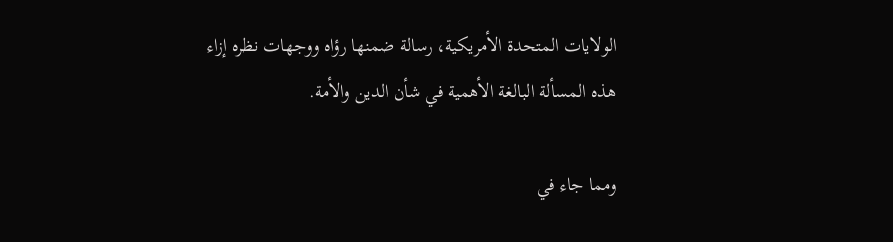الولايات المتحدة الأمريكية، رسالة ضمنها رؤاه ووجهات نظره إزاء هذه المسألة البالغة الأهمية في شأن الدين والأمة.

ومما جاء في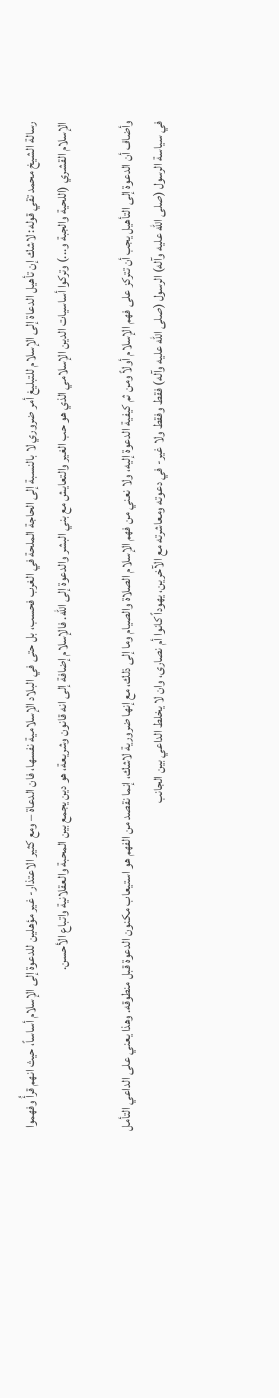رسالة الشيخ محمد تقي قوله: لاشك إن تأهيل الدعاة إلى الإسلام للتبليغ أمر ضروري لا بالنسبة إلى الحاجة الملحة في الغرب فحسب، بل حتى في البلاد الإسلامية نفسها، فان الدعاة – ومع كثير الاعتذار- غير مؤهلين للدعوة إلى الإسلام أساساً، حيث انهم قرأُ وفهموا الإسلام القشري (اللحية والجبة و...) وتركوا أساسيات الدين الإسلامي الذي هو حب الغير والتعايش مع بني البشر والدعوة إلى الله. فالإسلام إضافة إلى انه قانون وشريعة، هو دين يجمع بين المحبة والعقلانية واتباع الأحسن.

وأضاف أن الدعوة إلى التأهيل يجب أن تتركز على فهم الإسلام أولاً ومن ثم كيفية الدعوة إليه، ولا نعني من فهم الإسلام الصلاة والصيام وما إلى ذلك، مع إنها ضرورية لاشك، إنما نقصد من الفهم هو استيعاب مكنون الدعوة قبل منطوقه. وهذا يعني على الداعي التأمل في سياسة الرسول (صلى الله عليه وآله) الرسول (صلى الله عليه وآله) فقط وفقط ولا غير- في دعوته ومعاشرته مع الآخرين، يهوداً كانوا أم نصارى، وان لا يخلط الداعي بين الجانب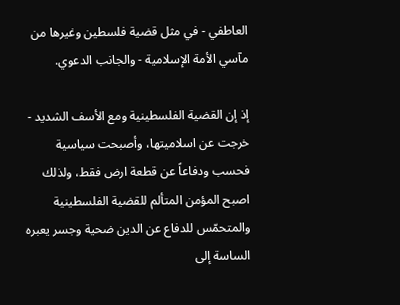العاطفي - في مثل قضية فلسطين وغيرها من مآسي الأمة الإسلامية - والجانب الدعوي.

إذ إن القضية الفلسطينية ومع الأسف الشديد - خرجت عن اسلاميتها، وأصبحت سياسية فحسب ودفاعاً عن قطعة ارض فقط، ولذلك اصبح المؤمن المتألم للقضية الفلسطينية والمتحمّس للدفاع عن الدين ضحية وجسر يعبره الساسة إلى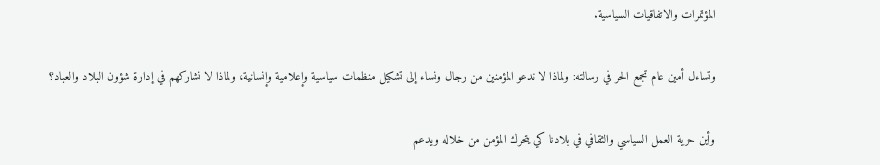المؤتمرات والاتفاقيات السياسية.

وتساءل أمين عام تجمع الحر في رسالته: ولماذا لا ندعو المؤمنين من رجال ونساء إلى تشكيل منظمات سياسية وإعلامية وإنسانية، ولماذا لا نشاركهم في إدارة شؤون البلاد والعباد؟

وأين حرية العمل السياسي والثقافي في بلادنا كي يتحرك المؤمن من خلاله ويدعم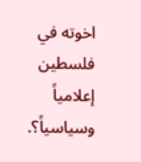اخوته في فلسطين إعلامياً وسياسياً؟.